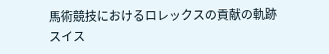馬術競技におけるロレックスの貢献の軌跡
スイス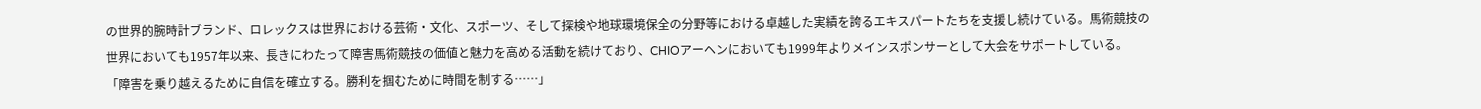の世界的腕時計ブランド、ロレックスは世界における芸術・文化、スポーツ、そして探検や地球環境保全の分野等における卓越した実績を誇るエキスパートたちを支援し続けている。馬術競技の世界においても1957年以来、長きにわたって障害馬術競技の価値と魅力を高める活動を続けており、CHIOアーヘンにおいても1999年よりメインスポンサーとして大会をサポートしている。
「障害を乗り越えるために自信を確立する。勝利を掴むために時間を制する……」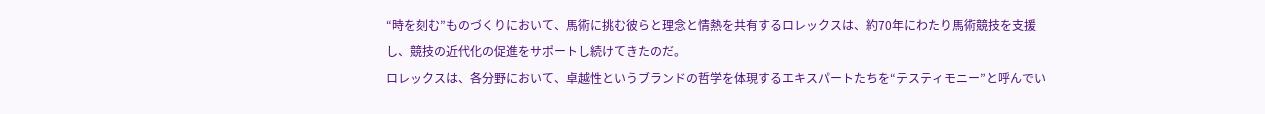“時を刻む”ものづくりにおいて、馬術に挑む彼らと理念と情熱を共有するロレックスは、約70年にわたり馬術競技を支援し、競技の近代化の促進をサポートし続けてきたのだ。
ロレックスは、各分野において、卓越性というブランドの哲学を体現するエキスパートたちを“テスティモニー”と呼んでい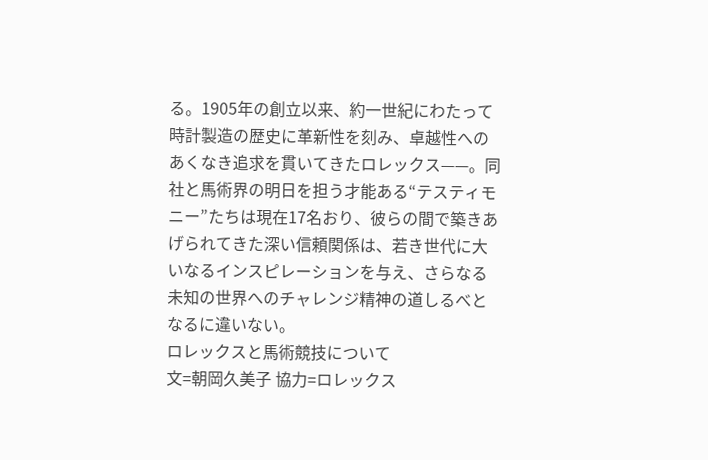る。1905年の創立以来、約一世紀にわたって時計製造の歴史に革新性を刻み、卓越性へのあくなき追求を貫いてきたロレックス——。同社と馬術界の明日を担う才能ある“テスティモニー”たちは現在17名おり、彼らの間で築きあげられてきた深い信頼関係は、若き世代に大いなるインスピレーションを与え、さらなる未知の世界へのチャレンジ精神の道しるべとなるに違いない。
ロレックスと馬術競技について
文=朝岡久美子 協力=ロレックス